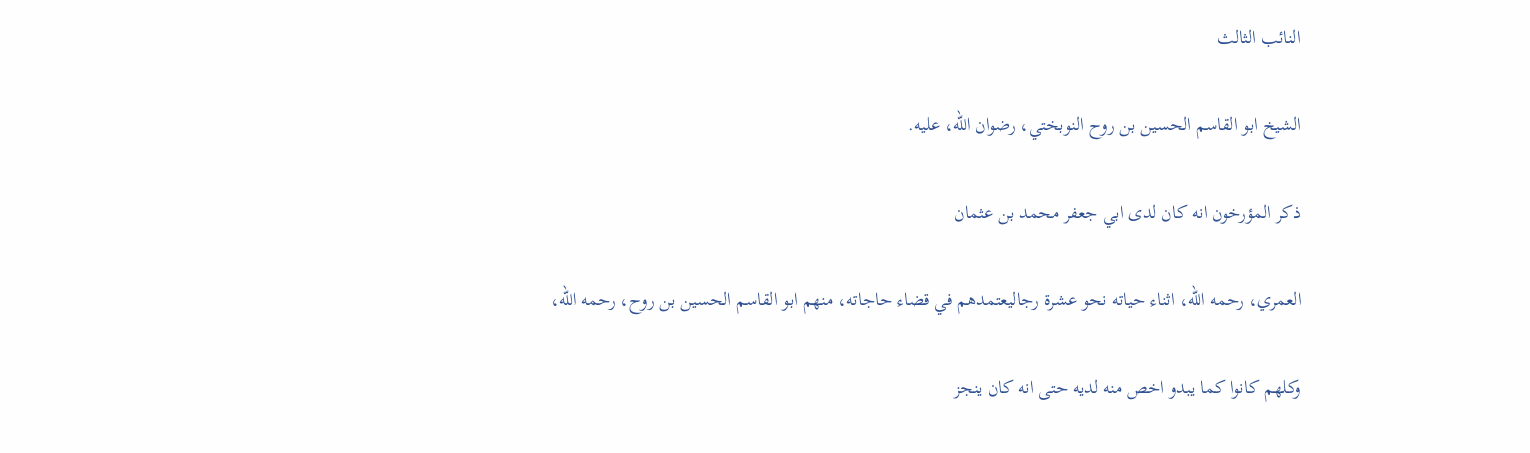النائب الثالث

الشيخ ابو القاسم الحسين بن روح النوبختي، رضوان اللّه، عليه.

ذكر المؤرخون انه كان لدى ابي جعفر محمد بن عثمان

العمري، رحمه اللّه، اثناء حياته نحو عشرة رجاليعتمدهم في قضاء حاجاته، منهم ابو القاسم الحسين بن روح، رحمه اللّه،

وكلهم كانوا كما يبدو اخص منه لديه حتى انه كان ينجز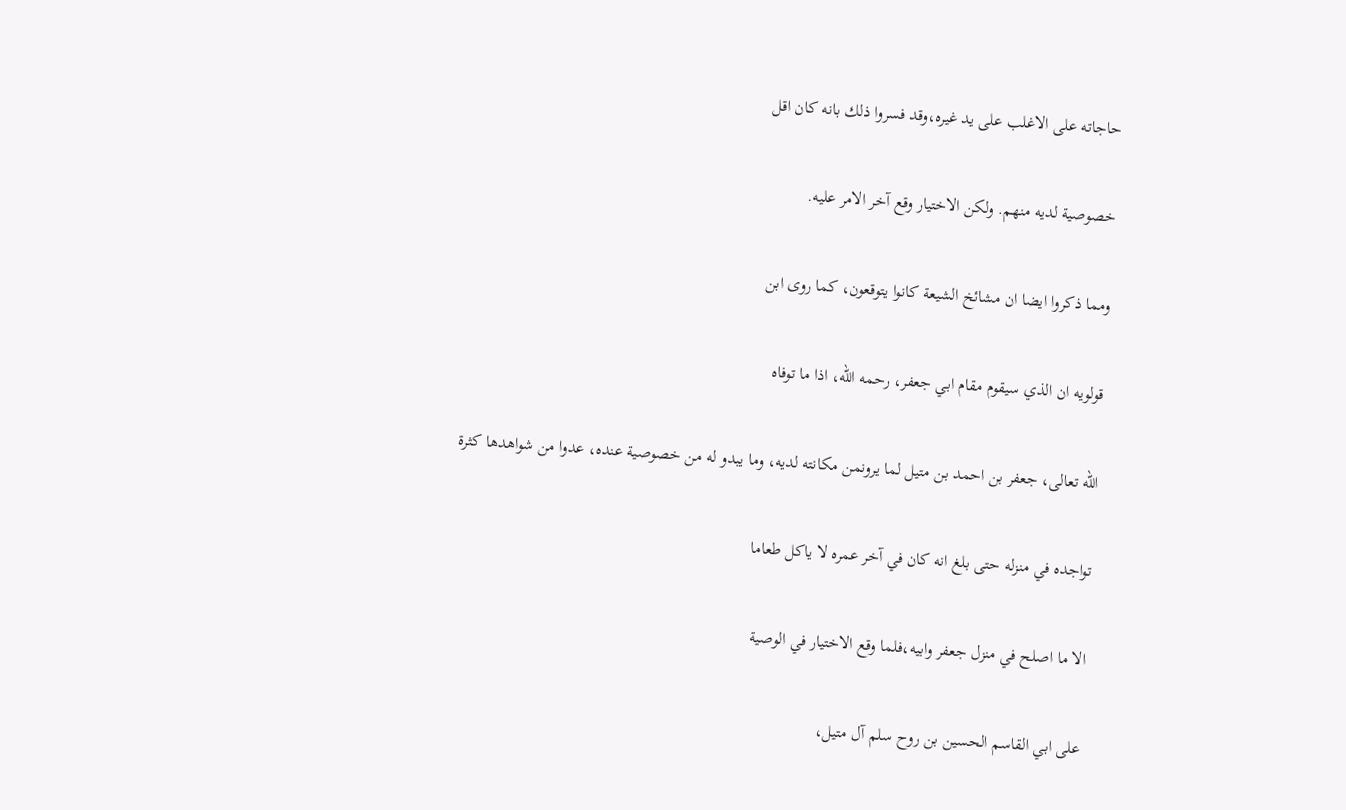حاجاته على الاغلب على يد غيره،وقد فسروا ذلك بانه كان اقل

خصوصية لديه منهم. ولكن الاختيار وقع آخر الامر عليه.

ومما ذكروا ايضا ان مشائخ الشيعة كانوا يتوقعون، كما روى ابن

قولويه ان الذي سيقوم مقام ابي جعفر، رحمه اللّه، اذا ما توفاه

اللّه تعالى، جعفر بن احمد بن متيل لما يرونمن مكانته لديه، وما يبدو له من خصوصية عنده، عدوا من شواهدها كثرة

تواجده في منزله حتى بلغ انه كان في آخر عمره لا ياكل طعاما

الا ما اصلح في منزل جعفر وابيه،فلما وقع الاختيار في الوصية

على ابي القاسم الحسين بن روح سلم آل متيل،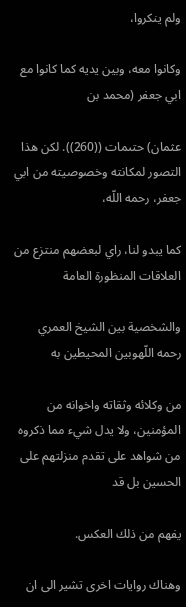ولم ينكروا،

وكانوا معه، وبين يديه كما كانوا مع ابي جعفر (محمد بن

عثمان) حتىمات ((260)). لكن هذا التصور لمكانته وخصوصيته من ابي جعفر، رحمه اللّه،

كما يبدو لنا، راي لبعضهم منتزع من العلاقات المنظورة العامة

والشخصية بين الشيخ العمري رحمه اللّهوبين المحيطين به

من وكلائه وثقاته واخوانه من المؤمنين، ولا يدل شيء مما ذكروه من شواهد على تقدم منزلتهم على الحسين بل قد

يفهم من ذلك العكس.

وهناك روايات اخرى تشير الى ان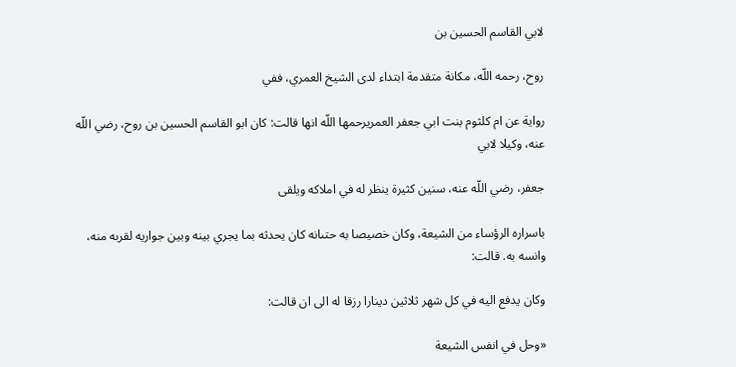لابي القاسم الحسين بن

روح، رحمه اللّه، مكانة متقدمة ابتداء لدى الشيخ العمري، ففي

رواية عن ام كلثوم بنت ابي جعفر العمريرحمها اللّه انها قالت: كان ابو القاسم الحسين بن روح، رضي اللّه عنه، وكيلا لابي

جعفر، رضي اللّه عنه، سنين كثيرة ينظر له في املاكه ويلقى

باسراره الرؤساء من الشيعة، وكان خصيصا به حتىانه كان يحدثه بما يجري بينه وبين جواريه لقربه منه، وانسه به. قالت:

وكان يدفع اليه في كل شهر ثلاثين دينارا رزقا له الى ان قالت:

«وحل في انفس الشيعة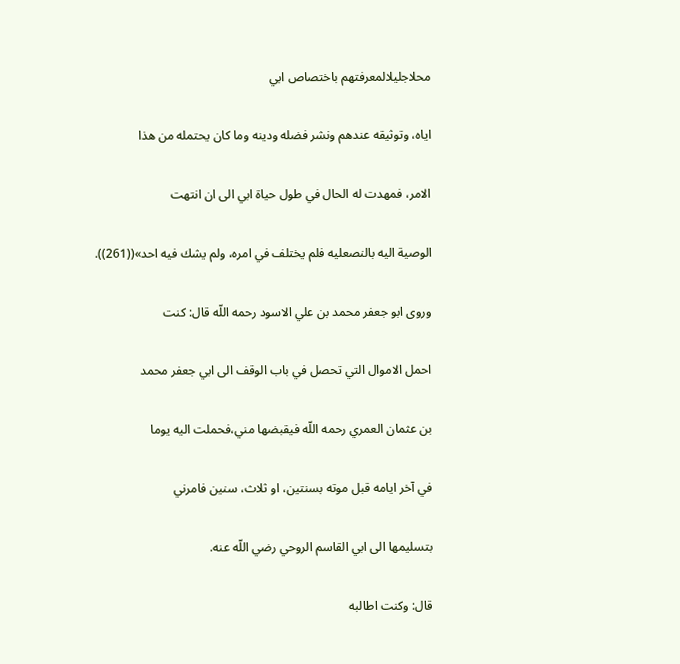محلاجليلالمعرفتهم باختصاص ابي

اياه، وتوثيقه عندهم ونشر فضله ودينه وما كان يحتمله من هذا

الامر، فمهدت له الحال في طول حياة ابي الى ان انتهت

الوصية اليه بالنصعليه فلم يختلف في امره، ولم يشك فيه احد»((261)).

وروى ابو جعفر محمد بن علي الاسود رحمه اللّه قال: كنت

احمل الاموال التي تحصل في باب الوقف الى ابي جعفر محمد

بن عثمان العمري رحمه اللّه فيقبضها مني،فحملت اليه يوما

في آخر ايامه قبل موته بسنتين، او ثلاث، سنين فامرني

بتسليمها الى ابي القاسم الروحي رضي اللّه عنه.

قال: وكنت اطالبه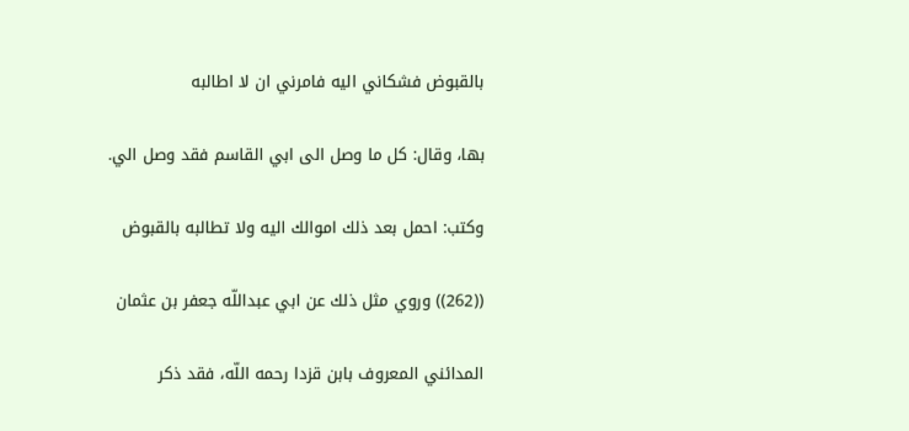بالقبوض فشكاني اليه فامرني ان لا اطالبه

بها، وقال: كل ما وصل الى ابي القاسم فقد وصل الي.

وكتب: احمل بعد ذلك اموالك اليه ولا تطالبه بالقبوض

((262)) وروي مثل ذلك عن ابي عبداللّه جعفر بن عثمان

المدائني المعروف بابن قزدا رحمه اللّه، فقد ذكر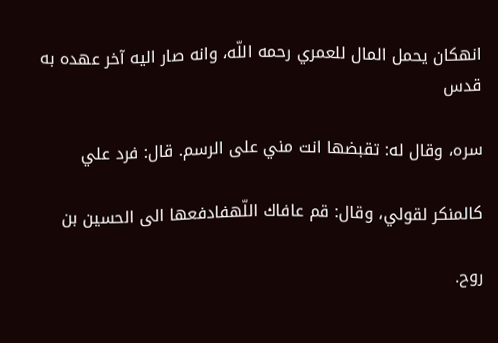انهكان يحمل المال للعمري رحمه اللّه، وانه صار اليه آخر عهده به قدس

سره، وقال له: تقبضها انت مني على الرسم. قال: فرد علي

كالمنكر لقولي، وقال: قم عافاك اللّهفادفعها الى الحسين بن

روح.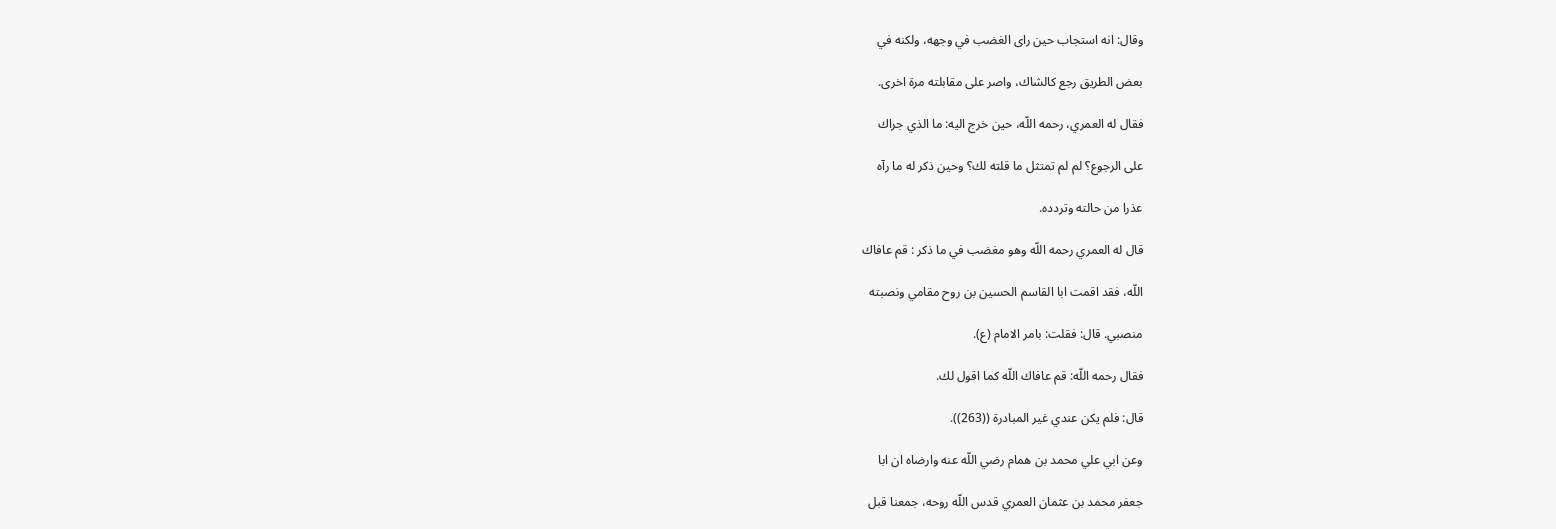وقال: انه استجاب حين راى الغضب في وجهه، ولكنه في

بعض الطريق رجع كالشاك، واصر على مقابلته مرة اخرى.

فقال له العمري، رحمه اللّه، حين خرج اليه: ما الذي جراك

على الرجوع؟ لم لم تمتثل ما قلته لك؟ وحين ذكر له ما رآه

عذرا من حالته وتردده.

قال له العمري رحمه اللّه وهو مغضب في ما ذكر : قم عافاك

اللّه، فقد اقمت ابا القاسم الحسين بن روح مقامي ونصبته

منصبي. قال: فقلت: بامر الامام (ع).

فقال رحمه اللّه: قم عافاك اللّه كما اقول لك.

قال: فلم يكن عندي غير المبادرة ((263)).

وعن ابي علي محمد بن همام رضي اللّه عنه وارضاه ان ابا

جعفر محمد بن عثمان العمري قدس اللّه روحه، جمعنا قبل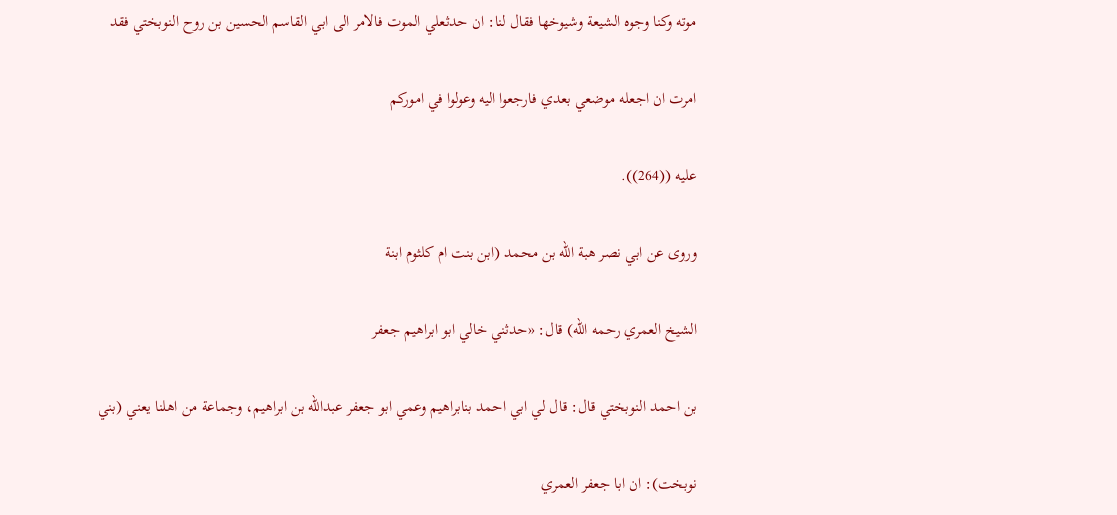موته وكنا وجوه الشيعة وشيوخها فقال لنا: ان حدثعلي الموت فالامر الى ابي القاسم الحسين بن روح النوبختي فقد

امرت ان اجعله موضعي بعدي فارجعوا اليه وعولوا في اموركم

عليه ((264)).

وروى عن ابي نصر هبة اللّه بن محمد (ابن بنت ام كلثوم ابنة

الشيخ العمري رحمه اللّه) قال: «حدثني خالي ابو ابراهيم جعفر

بن احمد النوبختي قال: قال لي ابي احمد بنابراهيم وعمي ابو جعفر عبداللّه بن ابراهيم، وجماعة من اهلنا يعني (بني

نوبخت): ان ابا جعفر العمري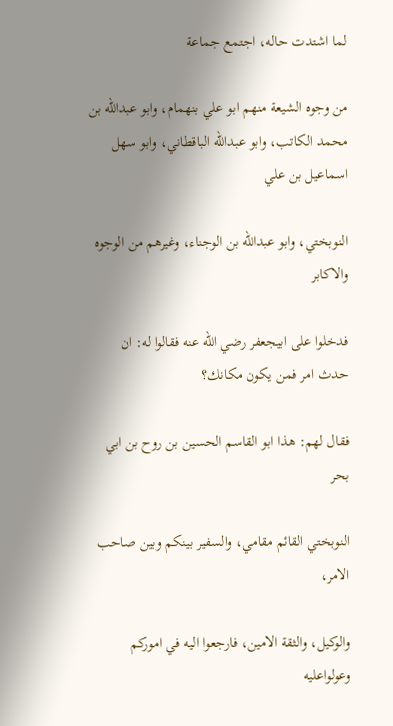لما اشتدت حاله، اجتمع جماعة

من وجوه الشيعة منهم ابو علي بنهمام، وابو عبداللّه بن محمد الكاتب، وابو عبداللّه الباقطاني، وابو سهل اسماعيل بن علي

النوبختي، وابو عبداللّه بن الوجناء، وغيرهم من الوجوه والاكابر

فدخلوا على ابيجعفر رضي اللّه عنه فقالوا له: ان حدث امر فمن يكون مكانك؟

فقال لهم: هذا ابو القاسم الحسين بن روح بن ابي بحر

النوبختي القائم مقامي، والسفير بينكم وبين صاحب الامر،

والوكيل، والثقة الامين، فارجعوا اليه في اموركم وعولواعليه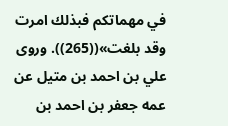في مهماتكم فبذلك امرت وقد بلغت»((265)). وروى علي بن احمد بن متيل عن عمه جعفر بن احمد بن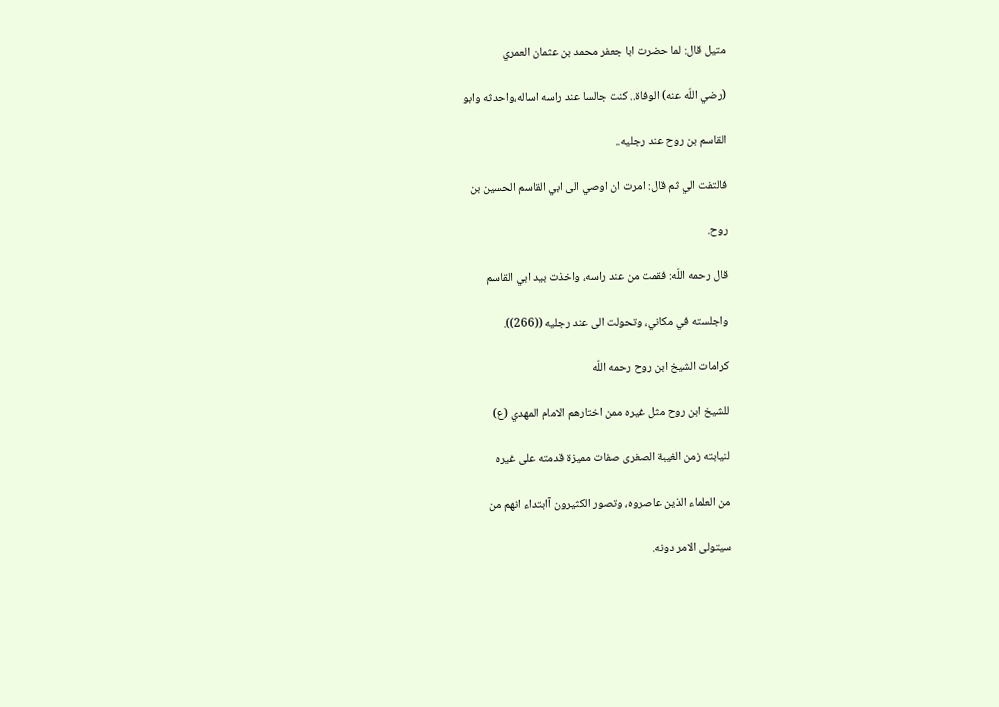متيل قال: لما حضرت ابا جعفر محمد بن عثمان العمري

(رضي اللّه عنه) الوفاة.. كنت جالسا عند راسه اساله،واحدثه وابو

القاسم بن روح عند رجليه..

فالتفت الي ثم قال: امرت ان اوصي الى ابي القاسم الحسين بن

روح.

قال رحمه اللّه: فقمت من عند راسه، واخذت بيد ابي القاسم

واجلسته في مكاني، وتحولت الى عند رجليه ((266)).

كرامات الشيخ ابن روح رحمه اللّه

للشيخ ابن روح مثل غيره ممن اختارهم الامام المهدي (ع)

لنيابته زمن الغيبة الصغرى صفات مميزة قدمته على غيره

من العلماء الذين عاصروه، وتصور الكثيرون آابتداء انهم من

سيتولى الامر دونه.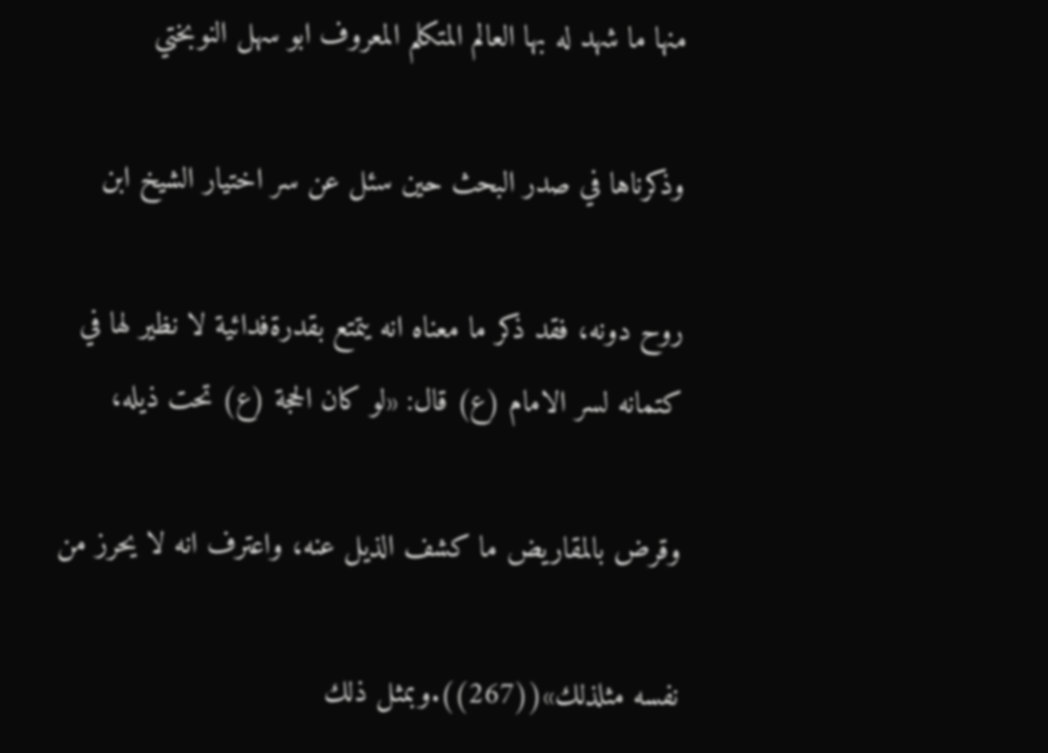منها ما شهد له بها العالم المتكلم المعروف ابو سهل النوبختي

وذكرناها في صدر البحث حين سئل عن سر اختيار الشيخ ابن

روح دونه، فقد ذكر ما معناه انه يتمتع بقدرةفدائية لا نظير لها في كتمانه لسر الامام (ع) قال: «لو كان الحجة (ع) تحت ذيله،

وقرض بالمقاريض ما كشف الذيل عنه، واعترف انه لا يحرز من

نفسه مثلذلك»((267)).وبمثل ذلك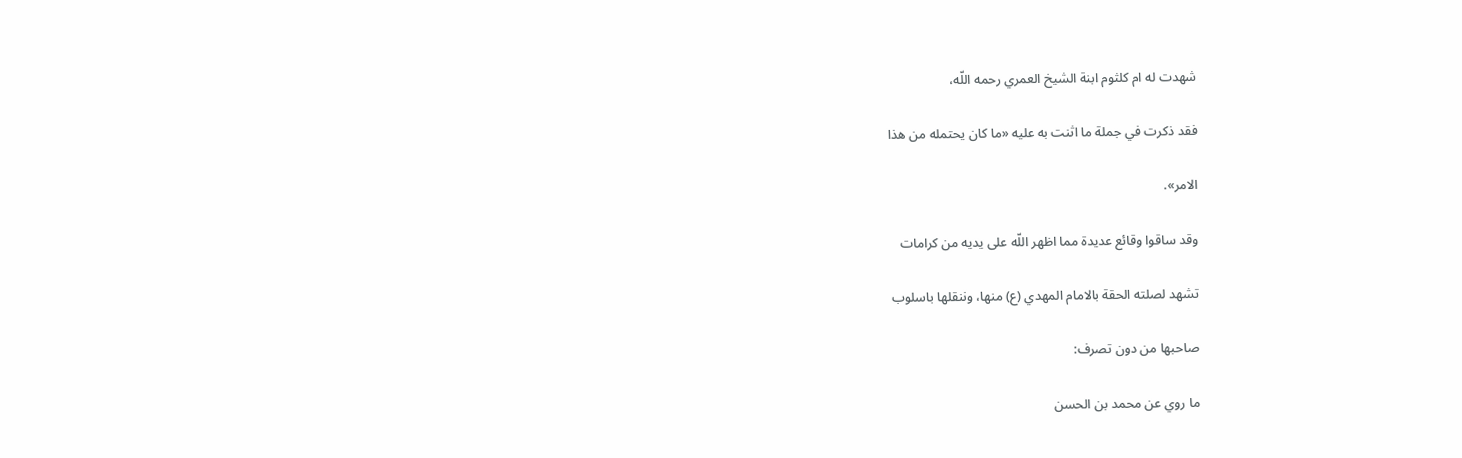شهدت له ام كلثوم ابنة الشيخ العمري رحمه اللّه،

فقد ذكرت في جملة ما اثنت به عليه «ما كان يحتمله من هذا

الامر».

وقد ساقوا وقائع عديدة مما اظهر اللّه على يديه من كرامات

تشهد لصلته الحقة بالامام المهدي (ع) منها، وننقلها باسلوب

صاحبها من دون تصرف:

ما روي عن محمد بن الحسن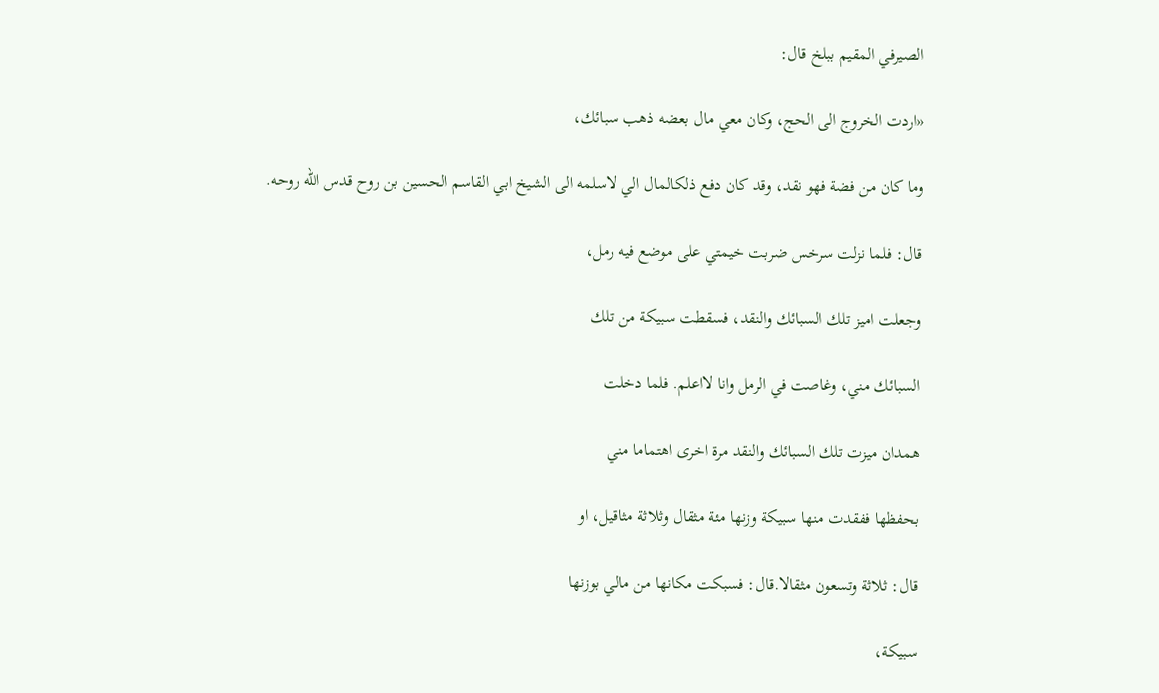الصيرفي المقيم ببلخ قال:

«اردت الخروج الى الحج، وكان معي مال بعضه ذهب سبائك،

وما كان من فضة فهو نقد، وقد كان دفع ذلكالمال الي لاسلمه الى الشيخ ابي القاسم الحسين بن روح قدس اللّه روحه.

قال: فلما نزلت سرخس ضربت خيمتي على موضع فيه رمل،

وجعلت اميز تلك السبائك والنقد، فسقطت سبيكة من تلك

السبائك مني، وغاصت في الرمل وانا لااعلم. فلما دخلت

همدان ميزت تلك السبائك والنقد مرة اخرى اهتماما مني

بحفظها ففقدت منها سبيكة وزنها مئة مثقال وثلاثة مثاقيل، او

قال: ثلاثة وتسعون مثقالا.قال: فسبكت مكانها من مالي بوزنها

سبيكة،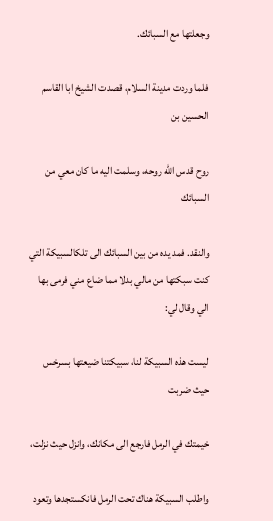وجعلتها مع السبائك.

فلما وردت مدينة السلام، قصدت الشيخ ابا القاسم الحسين بن

روح قدس اللّه روحه، وسلمت اليه ما كان معي من السبائك

والنقد. فمد يده من بين السبائك الى تلكالسبيكة التي كنت سبكتها من مالي بدلا مما ضاع مني فرمى بها الي وقال لي:

ليست هذه السبيكة لنا، سبيكتنا ضيعتها بسرخس حيث ضربت

خيمتك في الرمل فارجع الى مكانك، وانزل حيث نزلت،

واطلب السبيكة هناك تحت الرمل فانكستجدها وتعود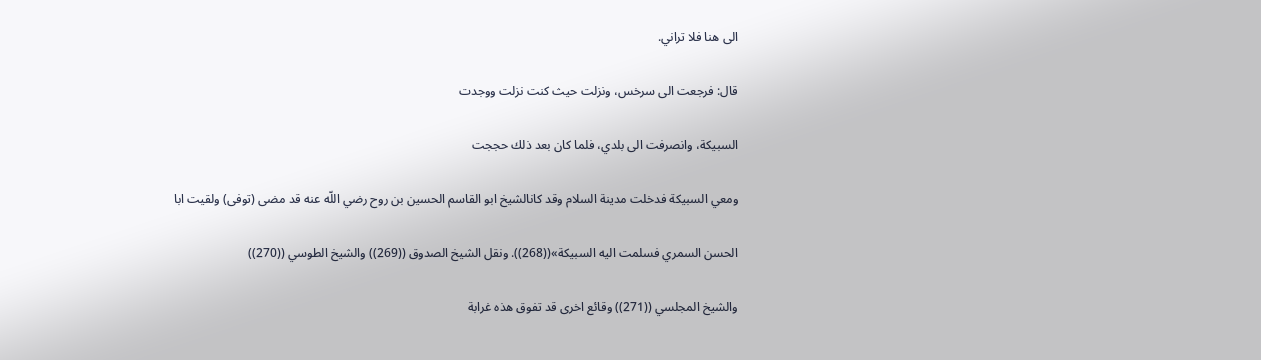الى هنا فلا تراني.

قال: فرجعت الى سرخس، ونزلت حيث كنت نزلت ووجدت

السبيكة، وانصرفت الى بلدي، فلما كان بعد ذلك حججت

ومعي السبيكة فدخلت مدينة السلام وقد كانالشيخ ابو القاسم الحسين بن روح رضي اللّه عنه قد مضى (توفى) ولقيت ابا

الحسن السمري فسلمت اليه السبيكة»((268)). ونقل الشيخ الصدوق ((269)) والشيخ الطوسي ((270))

والشيخ المجلسي ((271)) وقائع اخرى قد تفوق هذه غرابة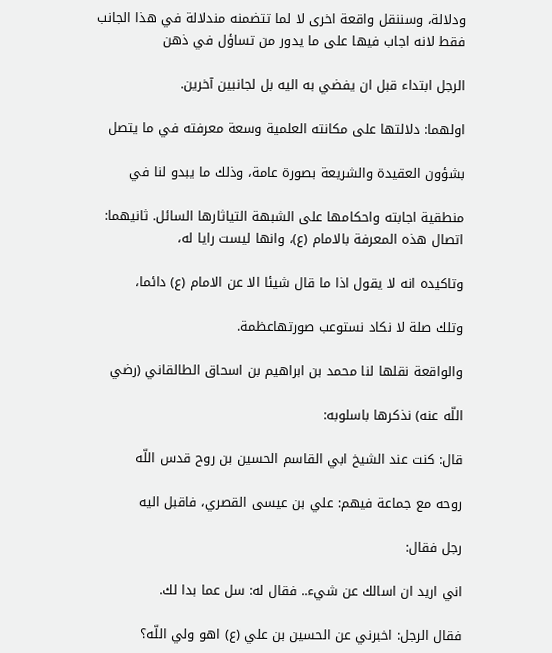ودلالة، وسننقل واقعة اخرى لا لما تتضمنه مندلالة في هذا الجانب فقط لانه اجاب فيها على ما يدور من تساؤل في ذهن

الرجل ابتداء قبل ان يفضي به اليه بل لجانبين آخرين.

اولهما: دلالتها على مكانته العلمية وسعة معرفته في ما يتصل

بشؤون العقيدة والشريعة بصورة عامة، وذلك ما يبدو لنا في

منطقية اجابته واحكامها على الشبهة التياثارها السائل. ثانيهما: اتصال هذه المعرفة بالامام (ع)، وانها ليست رايا له،

وتاكيده انه لا يقول اذا ما قال شيئا الا عن الامام (ع) دائما،

وتلك صلة لا نكاد نستوعب صورتهاعظمة.

والواقعة نقلها لنا محمد بن ابراهيم بن اسحاق الطالقاني (رضي

اللّه عنه) نذكرها باسلوبه:

قال: كنت عند الشيخ ابي القاسم الحسين بن روح قدس اللّه

روحه مع جماعة فيهم: علي بن عيسى القصري، فاقبل اليه

رجل فقال:

اني اريد ان اسالك عن شيء.. فقال له: سل عما بدا لك.

فقال الرجل: اخبرني عن الحسين بن علي (ع) اهو ولي اللّه؟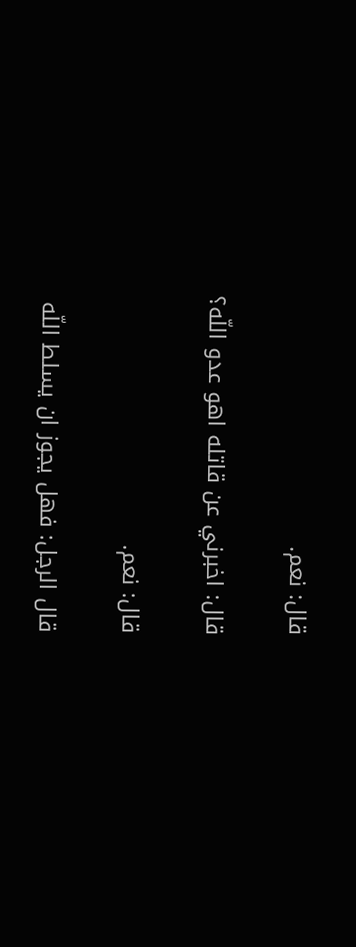قال: نعم.

قال: اخبرني عن قاتله اهو عدو اللّه؟

قال: نعم.

قال الرجل: فهل يجوز ان يسلط اللّه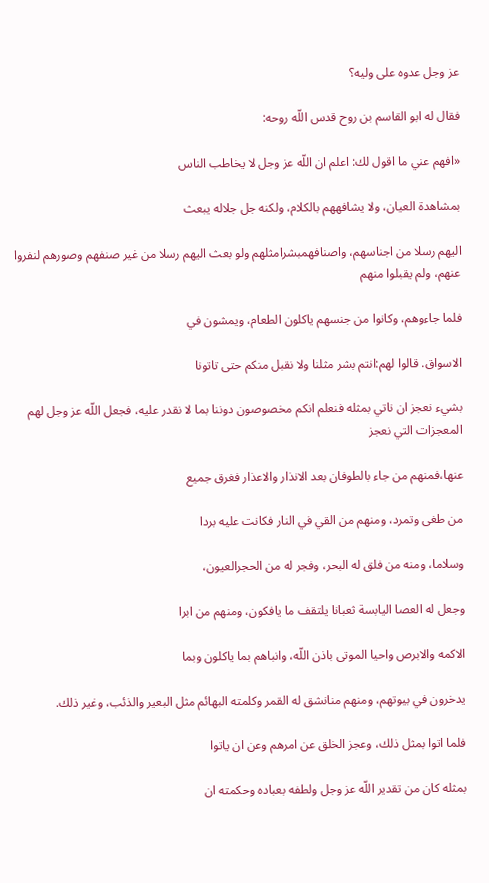عز وجل عدوه على وليه؟

فقال له ابو القاسم بن روح قدس اللّه روحه:

«افهم عني ما اقول لك: اعلم ان اللّه عز وجل لا يخاطب الناس

بمشاهدة العيان، ولا يشافههم بالكلام، ولكنه جل جلاله يبعث

اليهم رسلا من اجناسهم، واصنافهمبشرامثلهم ولو بعث اليهم رسلا من غير صنفهم وصورهم لنفروا عنهم، ولم يقبلوا منهم

فلما جاءوهم، وكانوا من جنسهم ياكلون الطعام، ويمشون في

الاسواق. قالوا لهم:انتم بشر مثلنا ولا نقبل منكم حتى تاتونا

بشيء نعجز ان ناتي بمثله فنعلم انكم مخصوصون دوننا بما لا نقدر عليه، فجعل اللّه عز وجل لهم المعجزات التي نعجز

عنها،فمنهم من جاء بالطوفان بعد الانذار والاعذار فغرق جميع

من طغى وتمرد، ومنهم من القي في النار فكانت عليه بردا

وسلاما، ومنه من فلق له البحر، وفجر له من الحجرالعيون،

وجعل له العصا اليابسة ثعبانا يلتقف ما يافكون، ومنهم من ابرا

الاكمه والابرص واحيا الموتى باذن اللّه، وانباهم بما ياكلون وبما

يدخرون في بيوتهم، ومنهم منانشق له القمر وكلمته البهائم مثل البعير والذئب، وغير ذلك.

فلما اتوا بمثل ذلك، وعجز الخلق عن امرهم وعن ان ياتوا

بمثله كان من تقدير اللّه عز وجل ولطفه بعباده وحكمته ان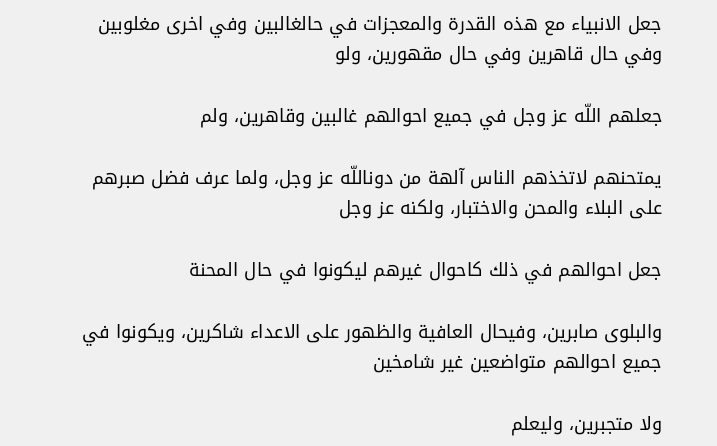جعل الانبياء مع هذه القدرة والمعجزات في حالغالبين وفي اخرى مغلوبين وفي حال قاهرين وفي حال مقهورين، ولو

جعلهم اللّه عز وجل في جميع احوالهم غالبين وقاهرين، ولم

يمتحنهم لاتخذهم الناس آلهة من دوناللّه عز وجل، ولما عرف فضل صبرهم على البلاء والمحن والاختبار، ولكنه عز وجل

جعل احوالهم في ذلك كاحوال غيرهم ليكونوا في حال المحنة

والبلوى صابرين، وفيحال العافية والظهور على الاعداء شاكرين، ويكونوا في جميع احوالهم متواضعين غير شامخين

ولا متجبرين، وليعلم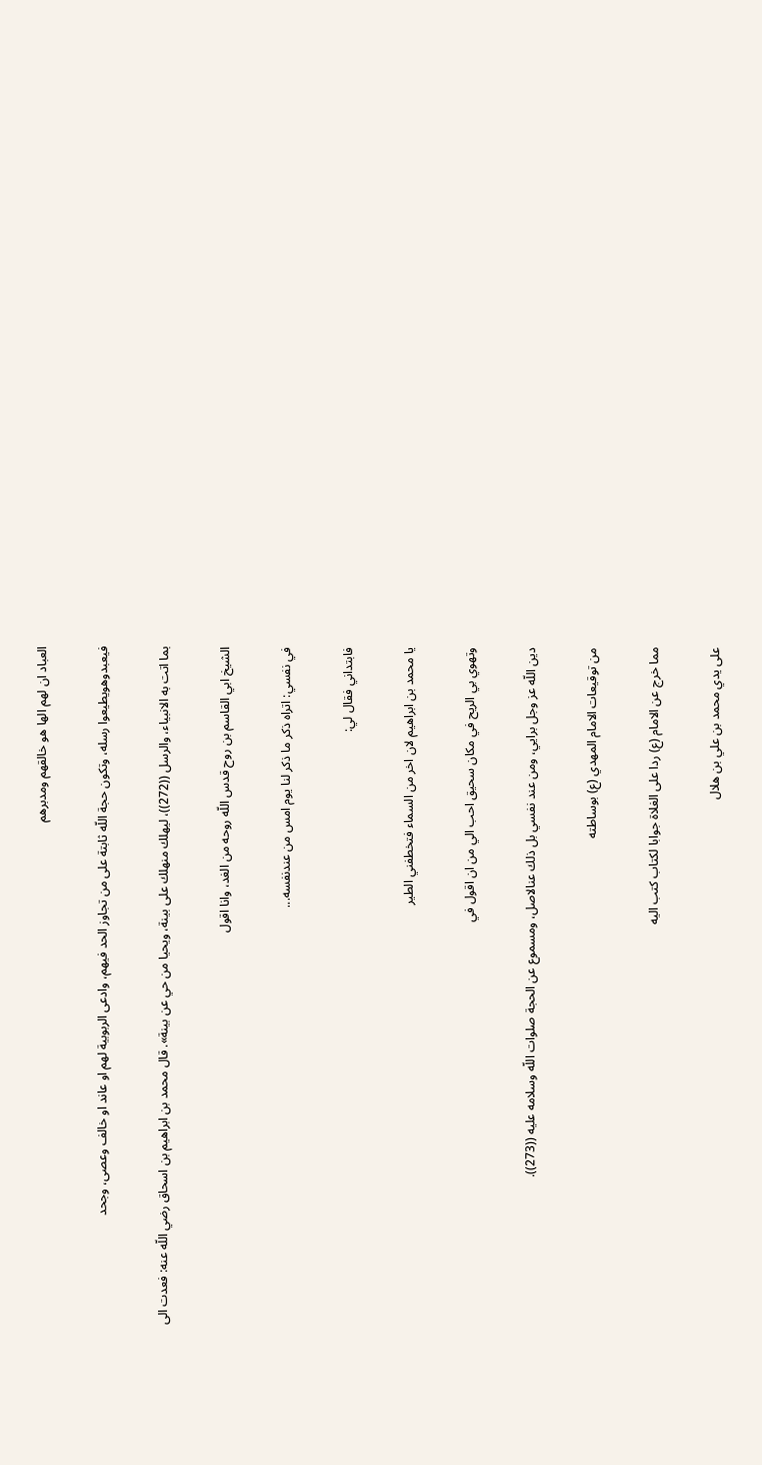العباد ان لهم الها هو خالقهم ومدبرهم

فيعبدوهويطيعوا رسله، وتكون حجة اللّه ثابتة على من تجاوز الحد فيهم، وادعى الربوبية لهم او عاند او خالف وعصى، وجحد

بما اتت به الانبياء، والرسل ((272))، ليهلك منهلك على بينة، ويحيا من حي عن بينة». قال محمد بن ابراهيم بن اسحاق رضي اللّه عنه: فعدت الى

الشيخ ابي القاسم بن روح قدس اللّه روحه من الغد، وانا اقول

في نفسي: اتراه ذكر ما ذكر لنا يوم امس من عندنفسه...

فابتداني فقال لي:

يا محمد بن ابراهيم لان اخر من السماء فتخطفني الطير

وتهوي بي الريح في مكان سحيق احب الي من ان اقول في

دين اللّه عز وجل برايي، ومن عند نفسي بل ذلك عنالاصل، ومسموع عن الحجة صلوات اللّه وسلامه عليه ((273)).

من توقيعات الامام المهدي (ع) بوساطته

مما خرج عن الامام (ع) ردا على الغلاة جوابا لكتاب كتب اليه

على يدي محمد بن علي بن هلال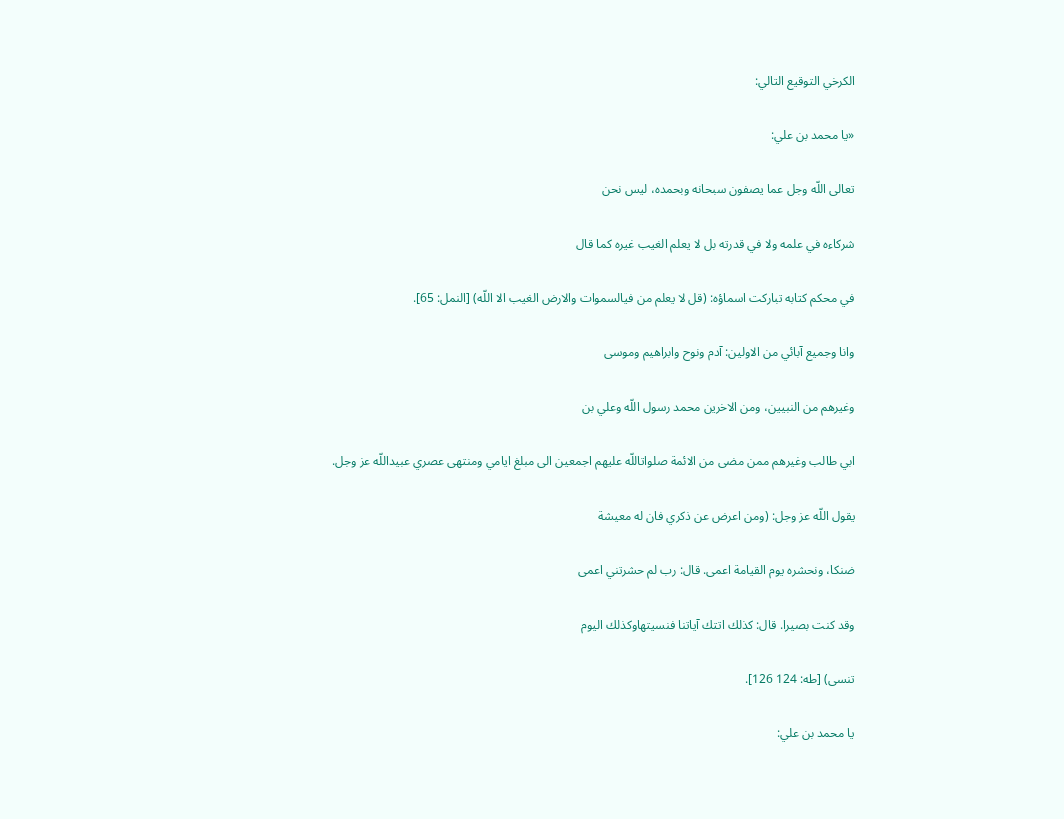الكرخي التوقيع التالي:

«يا محمد بن علي:

تعالى اللّه وجل عما يصفون سبحانه وبحمده، ليس نحن

شركاءه في علمه ولا في قدرته بل لا يعلم الغيب غيره كما قال

في محكم كتابه تباركت اسماؤه: (قل لا يعلم من فيالسموات والارض الغيب الا اللّه) [النمل: 65].

وانا وجميع آبائي من الاولين: آدم ونوح وابراهيم وموسى

وغيرهم من النبيين، ومن الاخرين محمد رسول اللّه وعلي بن

ابي طالب وغيرهم ممن مضى من الائمة صلواتاللّه عليهم اجمعين الى مبلغ ايامي ومنتهى عصري عبيداللّه عز وجل.

يقول اللّه عز وجل: (ومن اعرض عن ذكري فان له معيشة

ضنكا، ونحشره يوم القيامة اعمى. قال: رب لم حشرتني اعمى

وقد كنت بصيرا. قال: كذلك اتتك آياتنا فنسيتهاوكذلك اليوم

تنسى) [طه: 124 126].

يا محمد بن علي: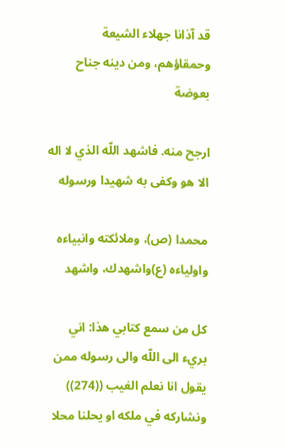قد آذانا جهلاء الشيعة وحمقاؤهم، ومن دينه جناح بعوضة

ارجح منه. فاشهد اللّه الذي لا اله الا هو وكفى به شهيدا ورسوله

محمدا (ص)، وملائكته وانبياءه واولياءه (ع)واشهدك، واشهد

كل من سمع كتابي هذا: اني بريء الى اللّه والى رسوله ممن يقول انا نعلم الغيب ((274)) ونشاركه في ملكه او يحلنا محلا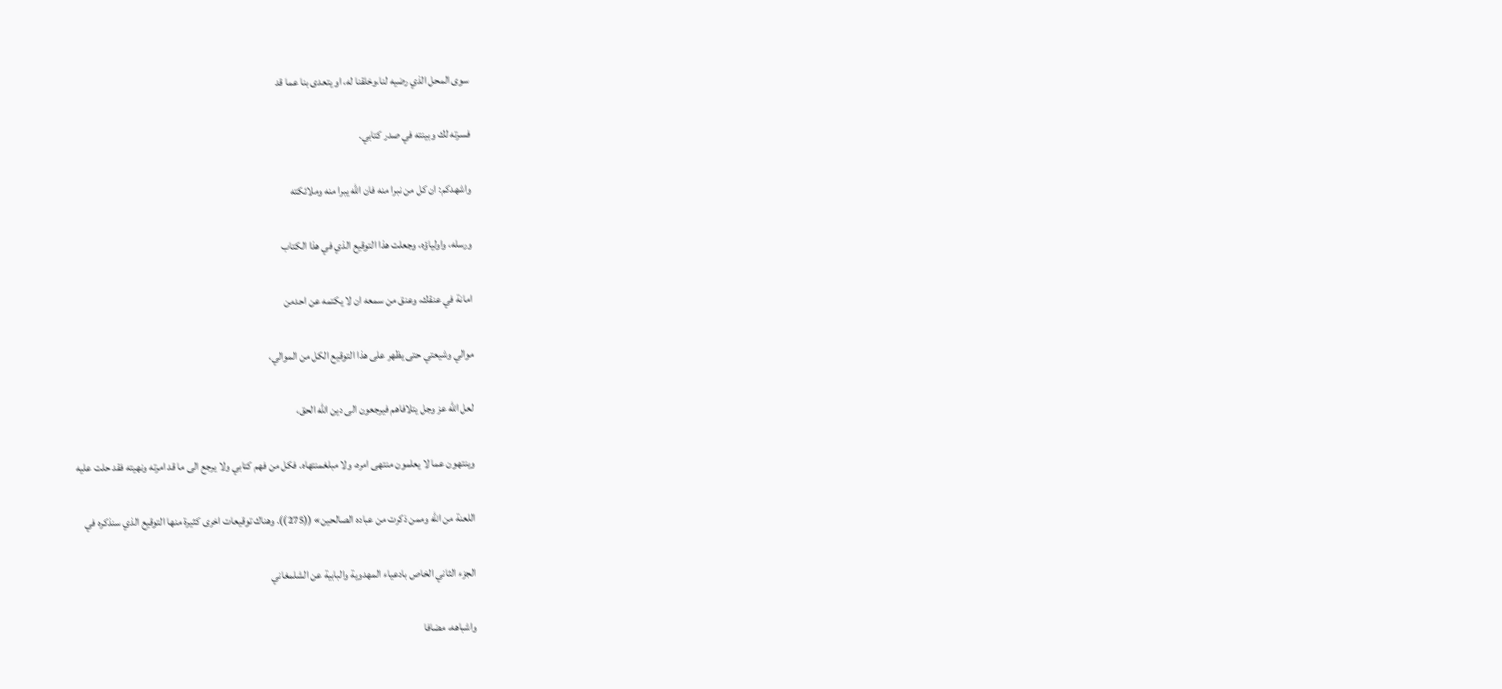سوى المحل الذي رضيه لنا،وخلقنا له، او يتعدى بنا عما قد

فسرته لك وبينته في صدر كتابي.

واشهدكم: ان كل من نبرا منه فان اللّه يبرا منه وملائكته

ورسله، واولياؤه، وجعلت هذا التوقيع الذي في هذا الكتاب

امانة في عنقك، وعنق من سمعه ان لا يكتمه عن احدمن

موالي وشيعتي حتى يظهر على هذا التوقيع الكل من الموالي،

لعل اللّه عز وجل يتلافاهم فيرجعون الى دين اللّه الحق،

وينتهون عما لا يعلمون منتهى امره، ولا مبلغمنتهاه. فكل من فهم كتابي ولا يرجع الى ما قد امرته ونهيته فقد حلت عليه

اللعنة من اللّه وممن ذكرت من عباده الصالحين» ((275)). وهناك توقيعات اخرى كثيرة منها التوقيع الذي سنذكره في

الجزء الثاني الخاص بادعياء المهدوية والبابية عن الشلمغاني

واشباهه، مضافا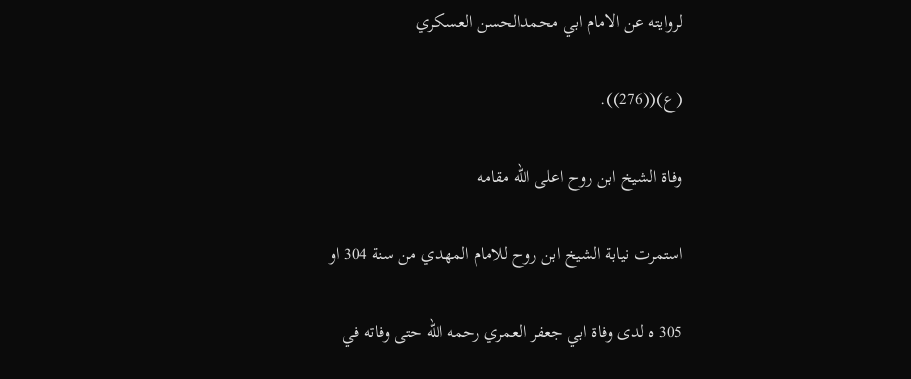لروايته عن الامام ابي محمدالحسن العسكري

(ع)((276)).

وفاة الشيخ ابن روح اعلى اللّه مقامه

استمرت نيابة الشيخ ابن روح للامام المهدي من سنة 304 او

305 ه لدى وفاة ابي جعفر العمري رحمه اللّه حتى وفاته في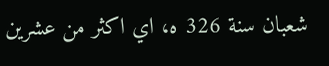شعبان سنة 326 ه، اي اكثر من عشرين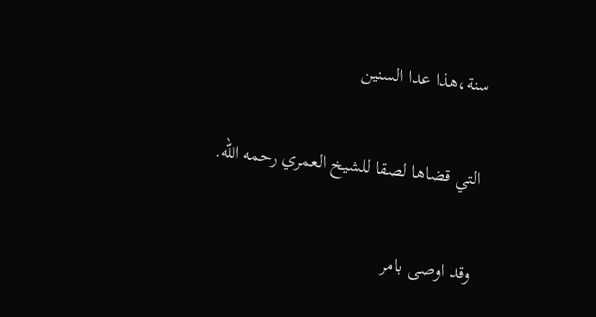سنة،هذا عدا السنين

التي قضاها لصقا للشيخ العمري رحمه اللّه.

وقد اوصى بامر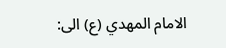الامام المهدي (ع) الى: